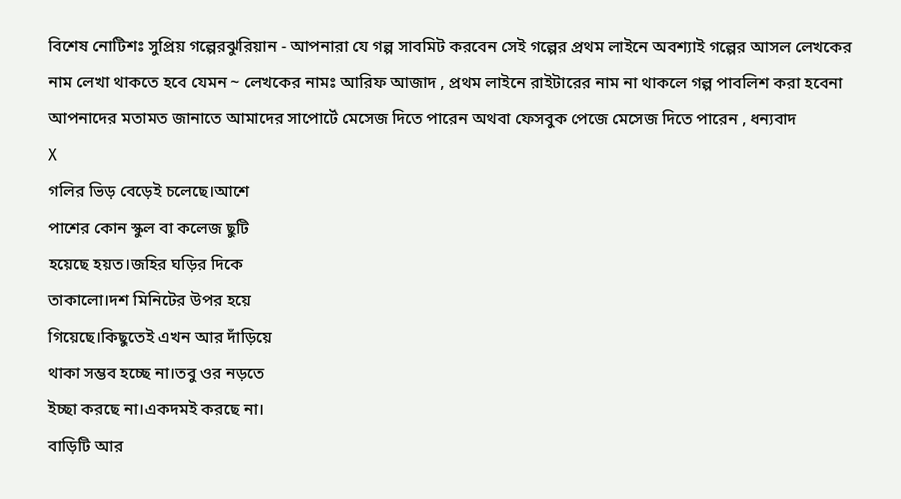বিশেষ নোটিশঃ সুপ্রিয় গল্পেরঝুরিয়ান - আপনারা যে গল্প সাবমিট করবেন সেই গল্পের প্রথম লাইনে অবশ্যাই গল্পের আসল লেখকের নাম লেখা থাকতে হবে যেমন ~ লেখকের নামঃ আরিফ আজাদ , প্রথম লাইনে রাইটারের নাম না থাকলে গল্প পাবলিশ করা হবেনা
আপনাদের মতামত জানাতে আমাদের সাপোর্টে মেসেজ দিতে পারেন অথবা ফেসবুক পেজে মেসেজ দিতে পারেন , ধন্যবাদ
X
গলির ভিড় বেড়েই চলেছে।আশে
পাশের কোন স্কুল বা কলেজ ছুটি
হয়েছে হয়ত।জহির ঘড়ির দিকে
তাকালো।দশ মিনিটের উপর হয়ে
গিয়েছে।কিছুতেই এখন আর দাঁড়িয়ে
থাকা সম্ভব হচ্ছে না।তবু ওর নড়তে
ইচ্ছা করছে না।একদমই করছে না।
বাড়িটি আর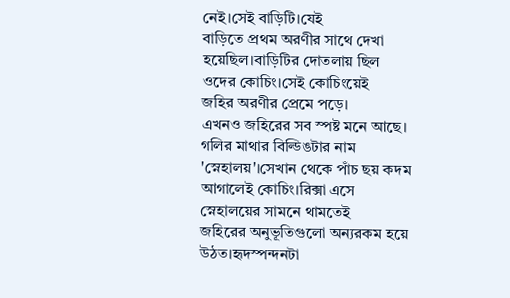নেই।সেই বাড়িটি।যেই
বাড়িতে প্রথম অরণীর সাথে দেখা
হয়েছিল।বাড়িটির দোতলায় ছিল
ওদের কোচিং।সেই কোচিংয়েই
জহির অরণীর প্রেমে পড়ে।
এখনও জহিরের সব স্পষ্ট মনে আছে।
গলির মাথার বিল্ডিঙটার নাম
'স্নেহালয়'।সেখান থেকে পাঁচ ছয় কদম
আগালেই কোচিং।রিক্সা এসে
স্নেহালয়ের সামনে থামতেই
জহিরের অনুভূতিগুলো অন্যরকম হয়ে
উঠত।হৃদস্পন্দনটা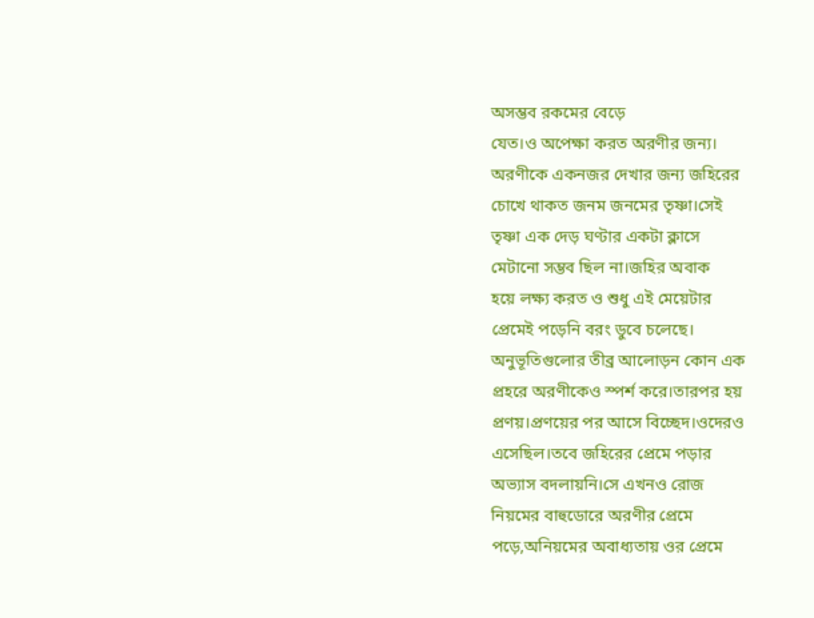অসম্ভব রকমের বেড়ে
যেত।ও অপেক্ষা করত অরণীর জন্য।
অরণীকে একনজর দেখার জন্য জহিরের
চোখে থাকত জনম জনমের তৃষ্ণা।সেই
তৃষ্ণা এক দেড় ঘণ্টার একটা ক্লাসে
মেটানো সম্ভব ছিল না।জহির অবাক
হয়ে লক্ষ্য করত ও শুধু এই মেয়েটার
প্রেমেই পড়েনি বরং ডুবে চলেছে।
অনুভূতিগুলোর তীব্র আলোড়ন কোন এক
প্রহরে অরণীকেও স্পর্শ করে।তারপর হয়
প্রণয়।প্রণয়ের পর আসে বিচ্ছেদ।ওদেরও
এসেছিল।তবে জহিরের প্রেমে পড়ার
অভ্যাস বদলায়নি।সে এখনও রোজ
নিয়মের বাহুডোরে অরণীর প্রেমে
পড়ে,অনিয়মের অবাধ্যতায় ওর প্রেমে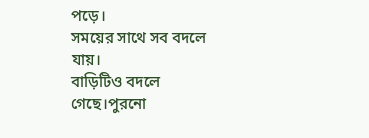পড়ে।
সময়ের সাথে সব বদলে যায়।
বাড়িটিও বদলে গেছে।পুরনো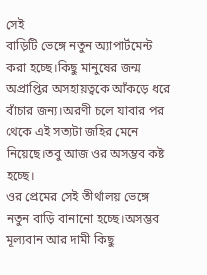সেই
বাড়িটি ভেঙ্গে নতুন অ্যাপার্টমেন্ট
করা হচ্ছে।কিছু মানুষের জন্ম
অপ্রাপ্তির অসহায়ত্বকে আঁকড়ে ধরে
বাঁচার জন্য।অরণী চলে যাবার পর
থেকে এই সত্যটা জহির মেনে
নিয়েছে।তবু আজ ওর অসম্ভব কষ্ট হচ্ছে।
ওর প্রেমের সেই তীর্থালয় ভেঙ্গে
নতুন বাড়ি বানানো হচ্ছে।অসম্ভব
মূল্যবান আর দামী কিছু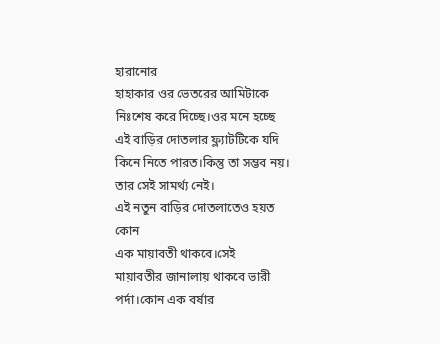হারানোর
হাহাকার ওর ভেতরের আমিটাকে
নিঃশেষ করে দিচ্ছে।ওর মনে হচ্ছে
এই বাড়ির দোতলার ফ্ল্যাটটিকে যদি
কিনে নিতে পারত।কিন্তু তা সম্ভব নয়।
তার সেই সামর্থ্য নেই।
এই নতুন বাড়ির দোতলাতেও হয়ত কোন
এক মায়াবতী থাকবে।সেই
মায়াবতীর জানালায় থাকবে ভারী
পর্দা।কোন এক বর্ষার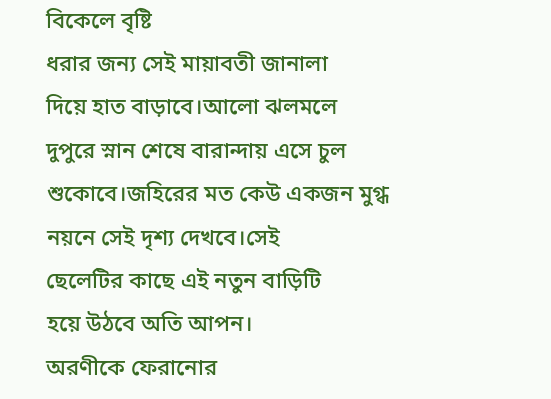বিকেলে বৃষ্টি
ধরার জন্য সেই মায়াবতী জানালা
দিয়ে হাত বাড়াবে।আলো ঝলমলে
দুপুরে স্নান শেষে বারান্দায় এসে চুল
শুকোবে।জহিরের মত কেউ একজন মুগ্ধ
নয়নে সেই দৃশ্য দেখবে।সেই
ছেলেটির কাছে এই নতুন বাড়িটি
হয়ে উঠবে অতি আপন।
অরণীকে ফেরানোর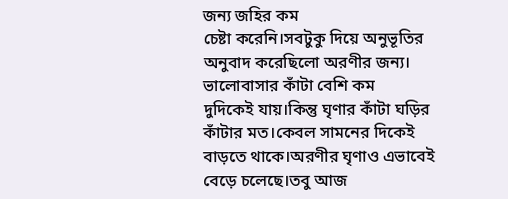জন্য জহির কম
চেষ্টা করেনি।সবটুকু দিয়ে অনুভূতির
অনুবাদ করেছিলো অরণীর জন্য।
ভালোবাসার কাঁটা বেশি কম
দুদিকেই যায়।কিন্তু ঘৃণার কাঁটা ঘড়ির
কাঁটার মত।কেবল সামনের দিকেই
বাড়তে থাকে।অরণীর ঘৃণাও এভাবেই
বেড়ে চলেছে।তবু আজ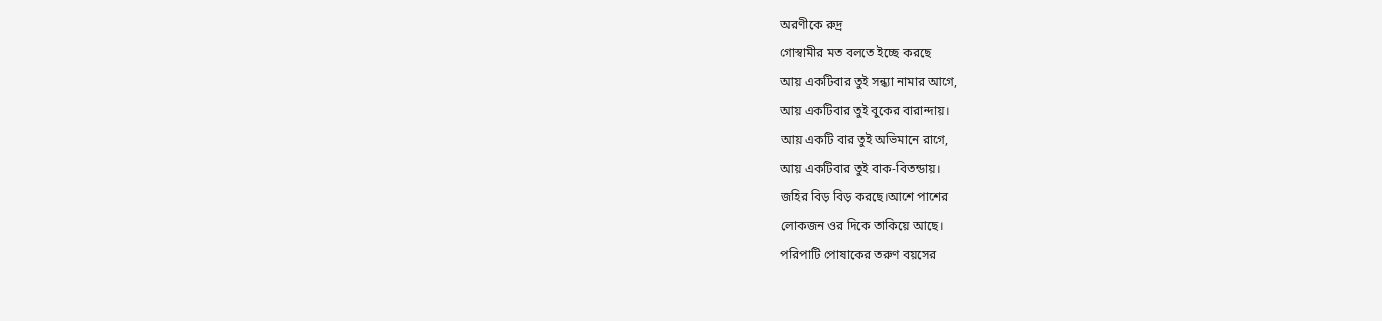অরণীকে রুদ্র
গোস্বামীর মত বলতে ইচ্ছে করছে
আয় একটিবার তুই সন্ধ্যা নামার আগে,
আয় একটিবার তুই বুকের বারান্দায়।
আয় একটি বার তুই অভিমানে রাগে,
আয় একটিবার তুই বাক-বিতন্ডায়।
জহির বিড় বিড় করছে।আশে পাশের
লোকজন ওর দিকে তাকিয়ে আছে।
পরিপাটি পোষাকের তরুণ বয়সের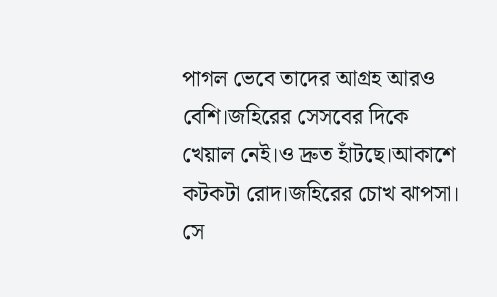পাগল ভেবে তাদের আগ্রহ আরও
বেশি।জহিরের সেসবের দিকে
খেয়াল নেই।ও দ্রুত হাঁটছে।আকাশে
কটকটা রোদ।জহিরের চোখ ঝাপসা।
সে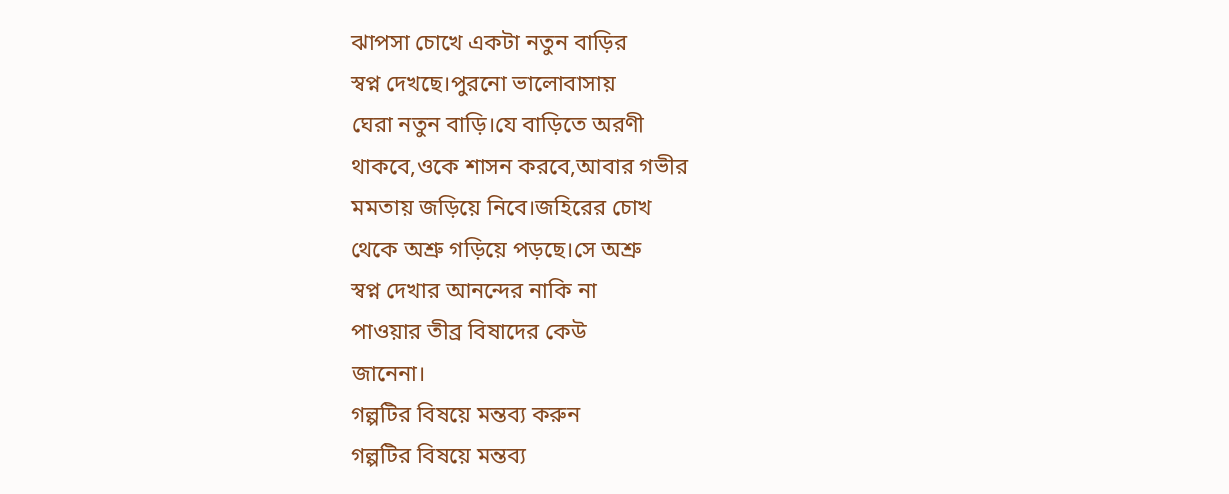ঝাপসা চোখে একটা নতুন বাড়ির
স্বপ্ন দেখছে।পুরনো ভালোবাসায়
ঘেরা নতুন বাড়ি।যে বাড়িতে অরণী
থাকবে,ওকে শাসন করবে,আবার গভীর
মমতায় জড়িয়ে নিবে।জহিরের চোখ
থেকে অশ্রু গড়িয়ে পড়ছে।সে অশ্রু
স্বপ্ন দেখার আনন্দের নাকি না
পাওয়ার তীব্র বিষাদের কেউ
জানেনা।
গল্পটির বিষয়ে মন্তব্য করুন
গল্পটির বিষয়ে মন্তব্য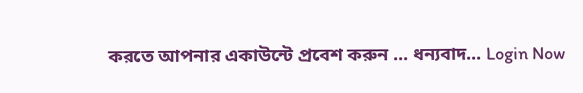করতে আপনার একাউন্টে প্রবেশ করুন ... ধন্যবাদ... Login Now